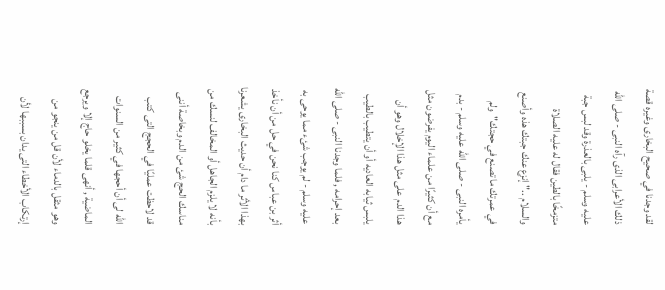لقد وجدنا في صحيح البخارى وغيره قصة ذلك الأعرابى الذى رآه النبى - صلى الله عليه وسلم - يلبى بالعذرة وقد لبس جبة متزمخًا بالطين فقال له عليه الصلاة والسلام .."إنزع عنك جبتك هذه وأصنع في عمرتك ما تصنع في حجتك"ولم يأمره النبى - صلى الله عليه وسلم - بدم مع أن كثيرًا من علماء اليوم يفرضون مثل هذا الدم على مثل هذا الإخلال وهو أن يلبس ثيابه العاديه أو أن يتطيب بالطيب بعد إحرامه , فلما وجدنا النبى - صلى الله عليه وسلم - لم يوجب شئء مما يوحى به أثر بن عباس كنا نحن في حل من أن نأخذ بهذا الأثر ما دام أن حديث البخارى يشعرنا بأنه لا يلزم الجاهل أو المخالف لنسك من مناسك الحج شئ من الدم وبخاصة أننى قد لاحظت عمليًا في الحجج التى كتب الله لى أن أحجها في كثير من السنوات الماضية , أنهى قلما يخلو حاج إلا ويرجع وهو مثقل بالدماء لأن قل من ينجو من إرتكاب الأخطاء التى يدان بسببها لأن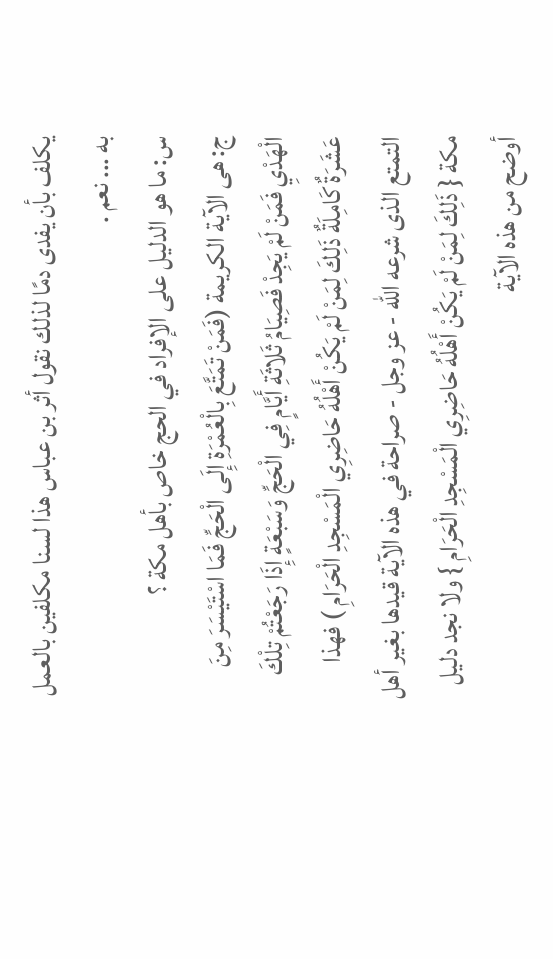يكلف بأن يفدى دمًا لذلك نقول أثر بن عباس هذا لسنا مكلفين بالعمل به ... نعم .
س: ما هو الدليل على الإفراد في الحج خاص بأهل مكة ؟
ج: هى الآية الكريمة (فَمَنْ تَمَتَّعَ بِالْعُمْرَةِ إِلَى الْحَجِّ فَمَا اسْتَيْسَرَ مِنَ الْهَدْيِ فَمَنْ لَمْ يَجِدْ فَصِيَامُ ثَلاثَةِ أَيَّامٍ فِي الْحَجِّ وَسَبْعَةٍ إِذَا رَجَعْتُمْ تِلْكَ عَشَرَةٌ كَامِلَةٌ ذَلِكَ لِمَنْ لَمْ يَكُنْ أَهْلُهُ حَاضِرِي الْمَسْجِدِ الْحَرَامِ ) فهذا التمتع الذى شرعه الله - عز وجل - صراحة في هذه الآية قيدها بغير أهل مكة { ذَلِكَ لِمَنْ لَمْ يَكُنْ أَهْلُهُ حَاضِرِي الْمَسْجِدِ الْحَرَامِ } ولا نجد دليل أوضح من هذه الآية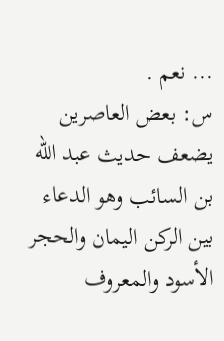... نعم .
س: بعض العاصرين يضعف حديث عبد الله بن السائب وهو الدعاء بين الركن اليمان والحجر الأسود والمعروف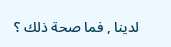لدينا , فما صحة ذلك ؟